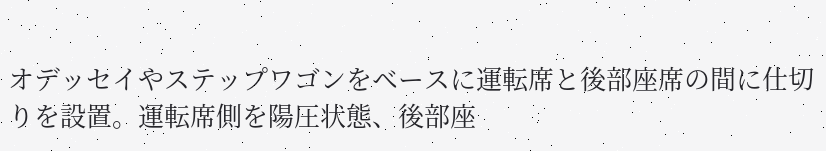オデッセイやステップワゴンをベースに運転席と後部座席の間に仕切りを設置。運転席側を陽圧状態、後部座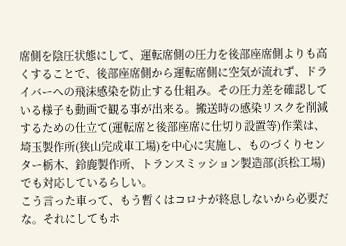席側を陰圧状態にして、運転席側の圧力を後部座席側よりも高くすることで、後部座席側から運転席側に空気が流れず、ドライバーへの飛沫感染を防止する仕組み。その圧力差を確認している様子も動画で観る事が出来る。搬送時の感染リスクを削減するための仕立て(運転席と後部座席に仕切り設置等)作業は、埼玉製作所(狭山完成車工場)を中心に実施し、ものづくりセンター栃木、鈴鹿製作所、トランスミッション製造部(浜松工場)でも対応しているらしい。
こう言った車って、もう暫くはコロナが終息しないから必要だな。それにしてもホ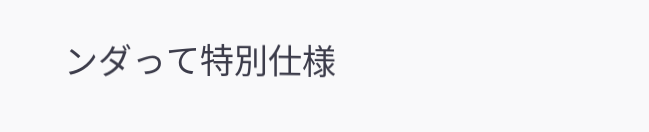ンダって特別仕様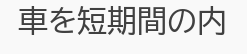車を短期間の内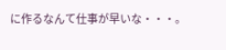に作るなんて仕事が早いな・・・。